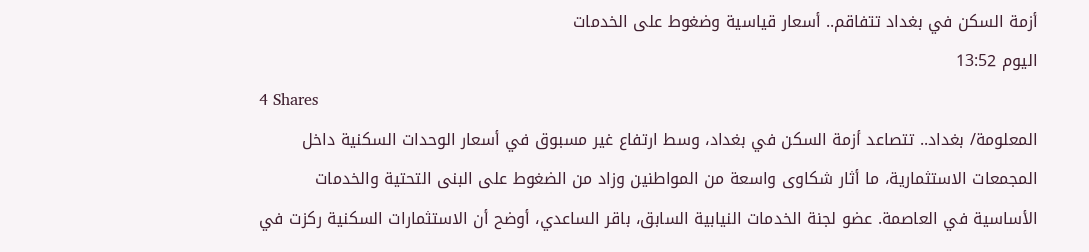أزمة السكن في بغداد تتفاقم.. أسعار قياسية وضغوط على الخدمات
اليوم 13:52
4 Shares
المعلومة/ بغداد.. تتصاعد أزمة السكن في بغداد، وسط ارتفاع غير مسبوق في أسعار الوحدات السكنية داخل المجمعات الاستثمارية، ما أثار شكاوى واسعة من المواطنين وزاد من الضغوط على البنى التحتية والخدمات الأساسية في العاصمة. عضو لجنة الخدمات النيابية السابق، باقر الساعدي، أوضح أن الاستثمارات السكنية ركزت في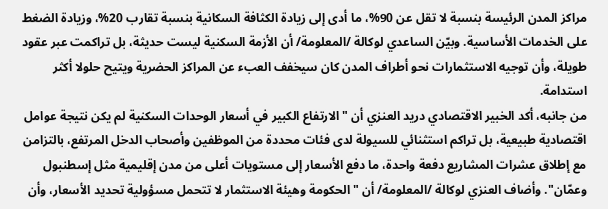مراكز المدن الرئيسة بنسبة لا تقل عن 90%، ما أدى إلى زيادة الكثافة السكانية بنسبة تقارب 20%، وزيادة الضغط على الخدمات الأساسية. وبيّن الساعدي لوكالة /المعلومة/ أن الأزمة السكنية ليست حديثة، بل تراكمت عبر عقود طويلة، وأن توجيه الاستثمارات نحو أطراف المدن كان سيخفف العبء عن المراكز الحضرية ويتيح حلولا أكثر استدامة.
من جانبه، أكد الخبير الاقتصادي دريد العنزي أن "الارتفاع الكبير في أسعار الوحدات السكنية لم يكن نتيجة عوامل اقتصادية طبيعية، بل تراكم استثنائي للسيولة لدى فئات محددة من الموظفين وأصحاب الدخل المرتفع، بالتزامن مع إطلاق عشرات المشاريع دفعة واحدة، ما دفع الأسعار إلى مستويات أعلى من مدن إقليمية مثل إسطنبول وعمّان". وأضاف العنزي لوكالة /المعلومة/ أن "الحكومة وهيئة الاستثمار لا تتحمل مسؤولية تحديد الأسعار، وأن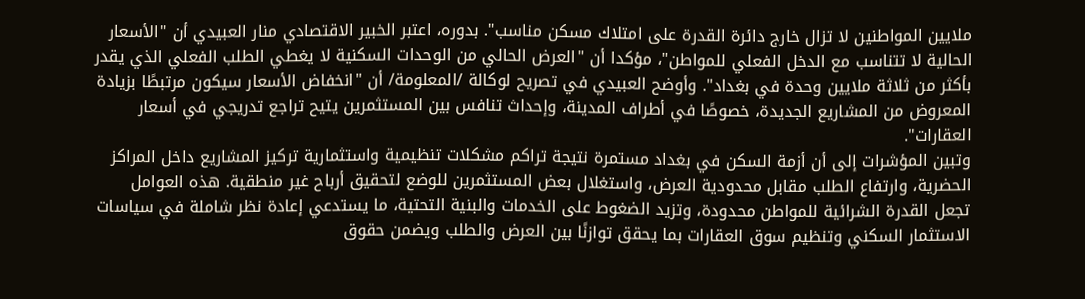ملايين المواطنين لا تزال خارج دائرة القدرة على امتلاك مسكن مناسب". بدوره، اعتبر الخبير الاقتصادي منار العبيدي أن "الأسعار الحالية لا تتناسب مع الدخل الفعلي للمواطن"، مؤكدا أن "العرض الحالي من الوحدات السكنية لا يغطي الطلب الفعلي الذي يقدر بأكثر من ثلاثة ملايين وحدة في بغداد". وأوضح العبيدي في تصريح لوكالة /المعلومة/ أن "انخفاض الأسعار سيكون مرتبطًا بزيادة المعروض من المشاريع الجديدة، خصوصًا في أطراف المدينة، وإحداث تنافس بين المستثمرين يتيح تراجع تدريجي في أسعار العقارات".
وتبين المؤشرات إلى أن أزمة السكن في بغداد مستمرة نتيجة تراكم مشكلات تنظيمية واستثمارية تركيز المشاريع داخل المراكز الحضرية، وارتفاع الطلب مقابل محدودية العرض، واستغلال بعض المستثمرين للوضع لتحقيق أرباح غير منطقية. هذه العوامل تجعل القدرة الشرائية للمواطن محدودة، وتزيد الضغوط على الخدمات والبنية التحتية، ما يستدعي إعادة نظر شاملة في سياسات الاستثمار السكني وتنظيم سوق العقارات بما يحقق توازنًا بين العرض والطلب ويضمن حقوق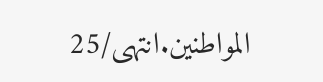المواطنين.انتهى/25